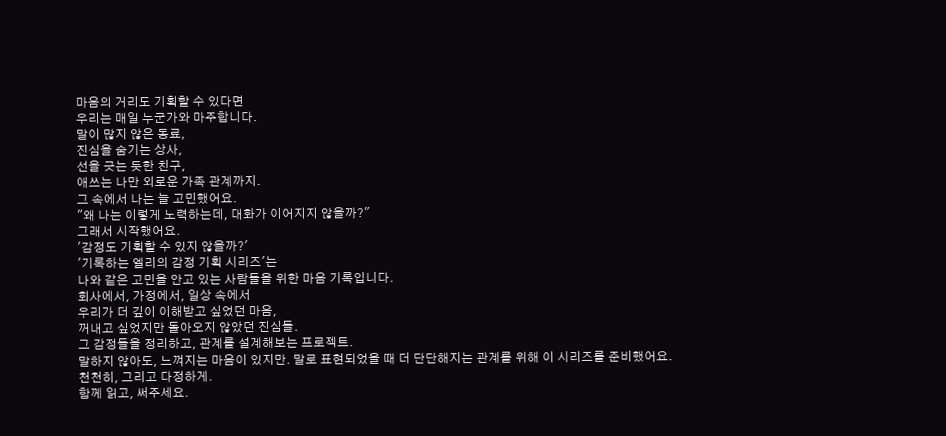마음의 거리도 기획할 수 있다면
우리는 매일 누군가와 마주합니다.
말이 많지 않은 동료,
진심을 숨기는 상사,
선을 긋는 듯한 친구,
애쓰는 나만 외로운 가족 관계까지.
그 속에서 나는 늘 고민했어요.
"왜 나는 이렇게 노력하는데, 대화가 이어지지 않을까?"
그래서 시작했어요.
'감정도 기획할 수 있지 않을까?'
'기록하는 엘리의 감정 기획 시리즈'는
나와 같은 고민을 안고 있는 사람들을 위한 마음 기록입니다.
회사에서, 가정에서, 일상 속에서
우리가 더 깊이 이해받고 싶었던 마음,
꺼내고 싶었지만 돌아오지 않았던 진심들.
그 감정들을 정리하고, 관계를 설계해보는 프로젝트.
말하지 않아도, 느껴지는 마음이 있지만. 말로 표현되었을 때 더 단단해지는 관계를 위해 이 시리즈를 준비했어요.
천천히, 그리고 다정하게.
함께 읽고, 써주세요.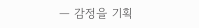— 감정을 기획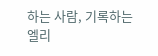하는 사람, 기록하는 엘리